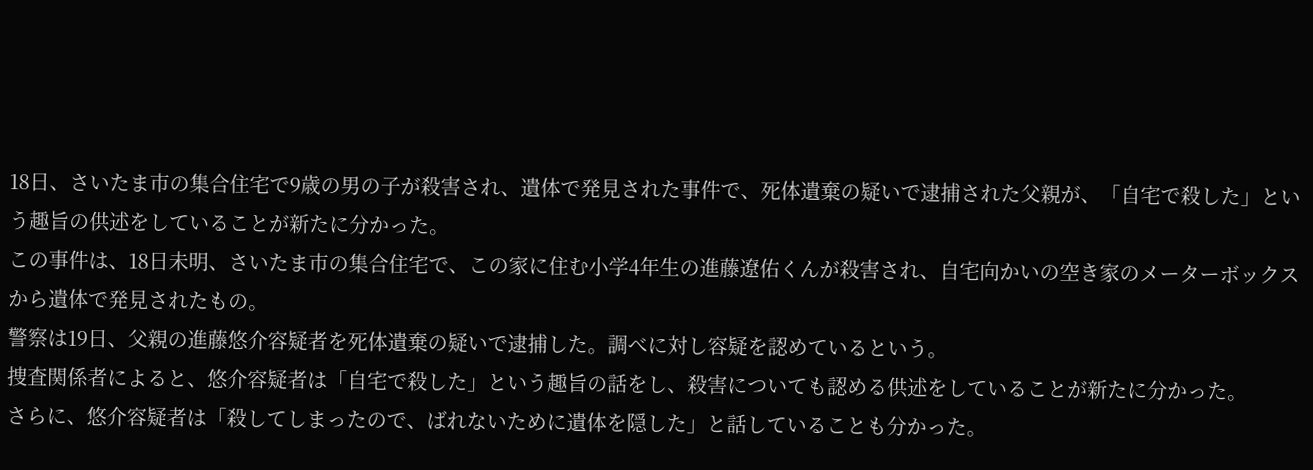18日、さいたま市の集合住宅で9歳の男の子が殺害され、遺体で発見された事件で、死体遺棄の疑いで逮捕された父親が、「自宅で殺した」という趣旨の供述をしていることが新たに分かった。
この事件は、18日未明、さいたま市の集合住宅で、この家に住む小学4年生の進藤遼佑くんが殺害され、自宅向かいの空き家のメーターボックスから遺体で発見されたもの。
警察は19日、父親の進藤悠介容疑者を死体遺棄の疑いで逮捕した。調べに対し容疑を認めているという。
捜査関係者によると、悠介容疑者は「自宅で殺した」という趣旨の話をし、殺害についても認める供述をしていることが新たに分かった。
さらに、悠介容疑者は「殺してしまったので、ばれないために遺体を隠した」と話していることも分かった。